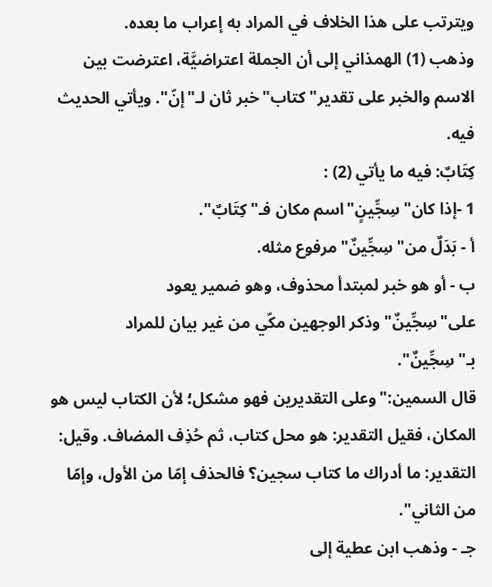ويترتب على هذا الخلاف في المراد به إعراب ما بعده.
وذهب (1) الهمذاني إلى أن الجملة اعتراضيَّة، اعترضت بين الاسم والخبر على تقدير"كتاب"خبر ثان لـ"إنّ". ويأتي الحديث فيه.
كِتَابٌ: فيه ما يأتي (2) :
1 -إذا كان"سِجِّينٍ"اسم مكان فـ"كِتَابٌ".
أ - بَدَلٌ من"سِجِّينٌ"مرفوع مثله.
ب - أو هو خبر لمبتدأ محذوف، وهو ضمير يعود على"سِجِّينٌ"وذكر الوجهين مكّي من غير بيان للمراد بـ"سِجِّينٌ".
قال السمين:"وعلى التقديرين فهو مشكل؛ لأن الكتاب ليس هو المكان، فقيل التقدير: هو محل كتاب، ثم حُذِف المضاف. وقيل: التقدير: ما أدراك ما كتاب سجين؟ فالحذف إمّا من الأول، وإمّا من الثاني".
جـ - وذهب ابن عطية إلى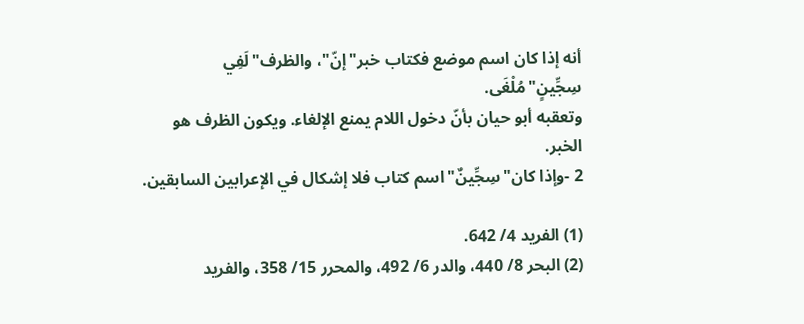أنه إذا كان اسم موضع فكتاب خبر"إنّ"، والظرف"لَفِي سِجِّينٍ"مُلْغَى.
وتعقبه أبو حيان بأنّ دخول اللام يمنع الإلغاء. ويكون الظرف هو الخبر.
2 -وإذا كان"سِجِّينٌ"اسم كتاب فلا إشكال في الإعرابين السابقين.

(1) الفريد 4/ 642.
(2) البحر 8/ 440، والدر 6/ 492، والمحرر 15/ 358، والفريد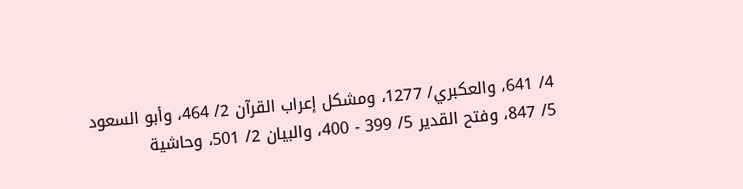4/ 641، والعكبري/ 1277، ومشكل إعراب القرآن 2/ 464، وأبو السعود 5/ 847، وفتح القدير 5/ 399 - 400، والبيان 2/ 501، وحاشية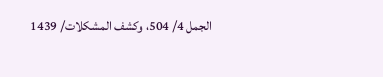الجمل 4/ 504، وكشف المشكلات/ 1439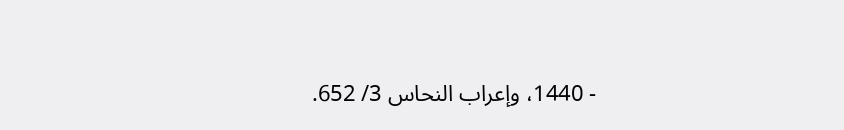- 1440، وإعراب النحاس 3/ 652.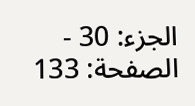الجزء: 30 - الصفحة: 133